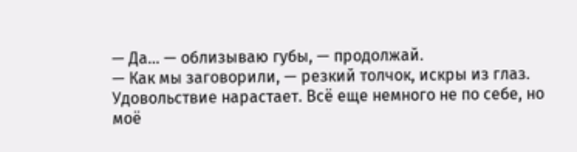— Да… — облизываю губы, — продолжай.
— Как мы заговорили, — резкий толчок, искры из глаз.
Удовольствие нарастает. Всё еще немного не по себе, но моё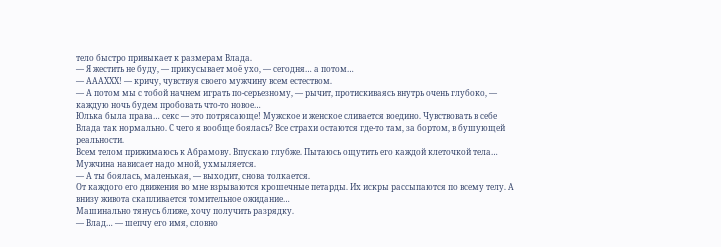тело быстро привыкает к размерам Влада.
— Я жестить не буду, — прикусывает моё ухо, — сегодня… а потом…
— АААХХХ! — кричу, чувствуя своего мужчину всем естеством.
— А потом мы с тобой начнем играть по-серьезному, — рычит, протискиваясь внутрь очень глубоко, — каждую ночь будем пробовать что-то новое…
Юлька была права… секс — это потрясающе! Мужское и женское сливается воедино. Чувствовать в себе Влада так нормально. С чего я вообще боялась? Все страхи остаются где-то там, за бортом, в бушующей реальности.
Всем телом прижимаюсь к Абрамову. Впускаю глубже. Пытаюсь ощутить его каждой клеточкой тела…
Мужчина нависает надо мной, ухмыляется.
— А ты боялась, маленькая, — выходит, снова толкается.
От каждого его движения во мне взрываются крошечные петарды. Их искры рассыпаются по всему телу. А внизу живота скапливается томительное ожидание…
Машинально тянусь ближе, хочу получить разрядку.
— Влад… — шепчу его имя, словно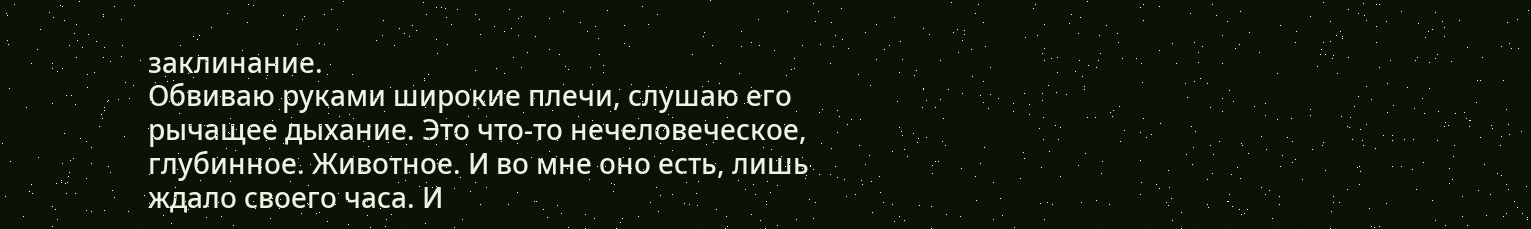заклинание.
Обвиваю руками широкие плечи, слушаю его рычащее дыхание. Это что-то нечеловеческое, глубинное. Животное. И во мне оно есть, лишь ждало своего часа. И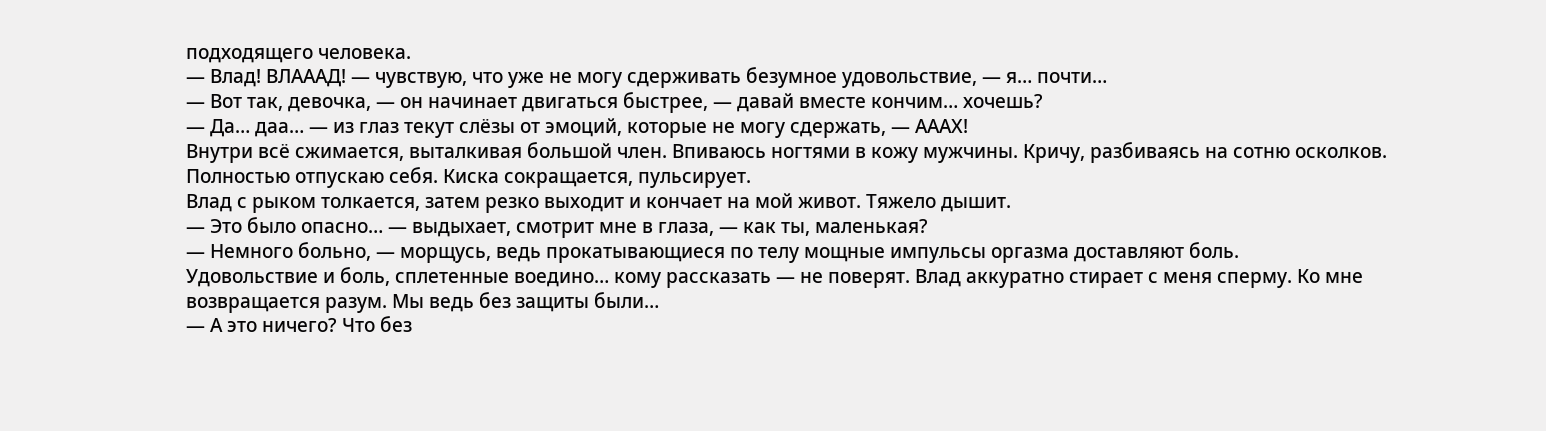подходящего человека.
— Влад! ВЛАААД! — чувствую, что уже не могу сдерживать безумное удовольствие, — я… почти…
— Вот так, девочка, — он начинает двигаться быстрее, — давай вместе кончим… хочешь?
— Да… даа… — из глаз текут слёзы от эмоций, которые не могу сдержать, — АААХ!
Внутри всё сжимается, выталкивая большой член. Впиваюсь ногтями в кожу мужчины. Кричу, разбиваясь на сотню осколков. Полностью отпускаю себя. Киска сокращается, пульсирует.
Влад с рыком толкается, затем резко выходит и кончает на мой живот. Тяжело дышит.
— Это было опасно… — выдыхает, смотрит мне в глаза, — как ты, маленькая?
— Немного больно, — морщусь, ведь прокатывающиеся по телу мощные импульсы оргазма доставляют боль.
Удовольствие и боль, сплетенные воедино… кому рассказать — не поверят. Влад аккуратно стирает с меня сперму. Ко мне возвращается разум. Мы ведь без защиты были…
— А это ничего? Что без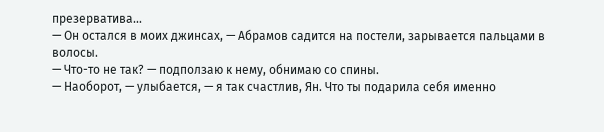презерватива…
— Он остался в моих джинсах, — Абрамов садится на постели, зарывается пальцами в волосы.
— Что-то не так? — подползаю к нему, обнимаю со спины.
— Наоборот, — улыбается, — я так счастлив, Ян. Что ты подарила себя именно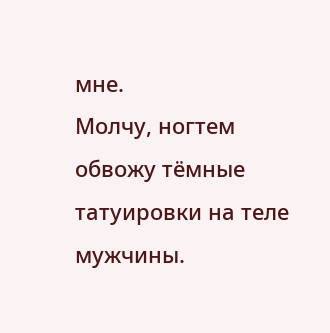мне.
Молчу, ногтем обвожу тёмные татуировки на теле мужчины.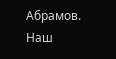Абрамов. Наш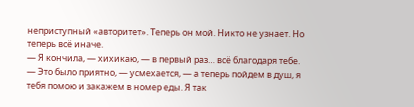неприступный «авторитет». Теперь он мой. Никто не узнает. Но теперь всё иначе.
— Я кончила, — хихикаю, — в первый раз… всё благодаря тебе.
— Это было приятно, — усмехается, — а теперь пойдем в душ, я тебя помою и закажем в номер еды. Я так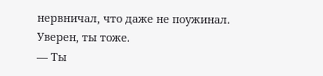нервничал, что даже не поужинал. Уверен, ты тоже.
— Ты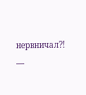нервничал⁈ —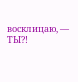восклицаю, — ТЫ⁈